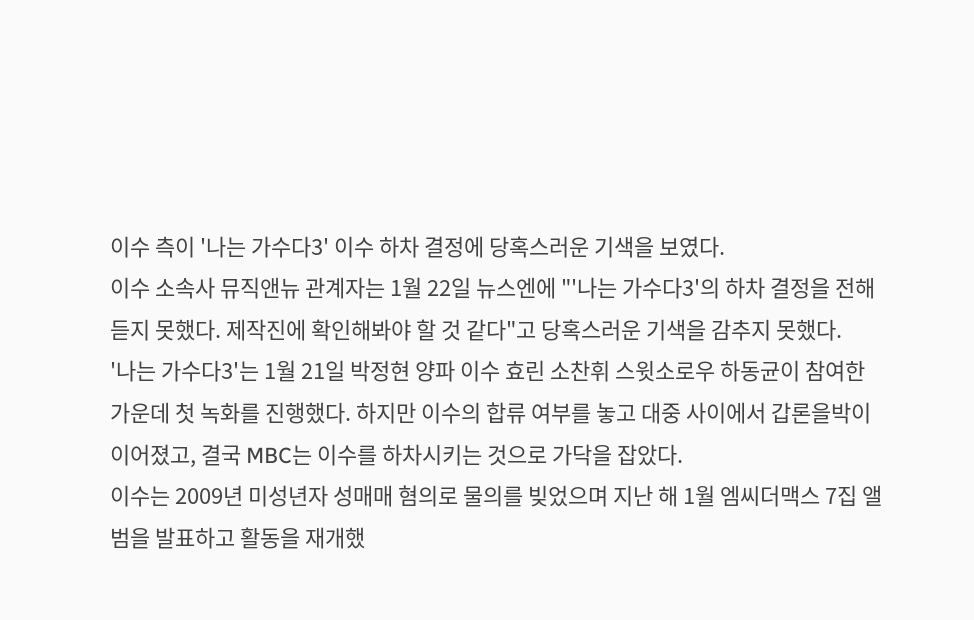이수 측이 '나는 가수다3' 이수 하차 결정에 당혹스러운 기색을 보였다.
이수 소속사 뮤직앤뉴 관계자는 1월 22일 뉴스엔에 "'나는 가수다3'의 하차 결정을 전해듣지 못했다. 제작진에 확인해봐야 할 것 같다"고 당혹스러운 기색을 감추지 못했다.
'나는 가수다3'는 1월 21일 박정현 양파 이수 효린 소찬휘 스윗소로우 하동균이 참여한 가운데 첫 녹화를 진행했다. 하지만 이수의 합류 여부를 놓고 대중 사이에서 갑론을박이 이어졌고, 결국 MBC는 이수를 하차시키는 것으로 가닥을 잡았다.
이수는 2009년 미성년자 성매매 혐의로 물의를 빚었으며 지난 해 1월 엠씨더맥스 7집 앨범을 발표하고 활동을 재개했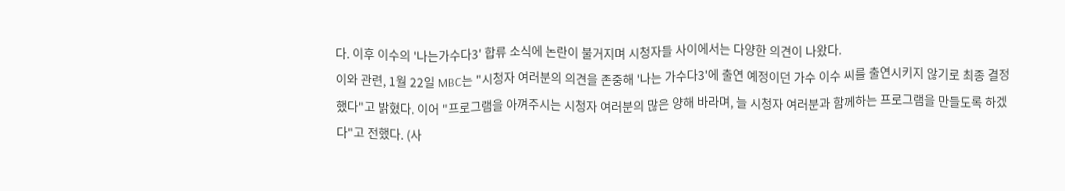다. 이후 이수의 '나는가수다3' 합류 소식에 논란이 불거지며 시청자들 사이에서는 다양한 의견이 나왔다.
이와 관련, 1월 22일 MBC는 "시청자 여러분의 의견을 존중해 '나는 가수다3'에 출연 예정이던 가수 이수 씨를 출연시키지 않기로 최종 결정했다"고 밝혔다. 이어 "프로그램을 아껴주시는 시청자 여러분의 많은 양해 바라며, 늘 시청자 여러분과 함께하는 프로그램을 만들도록 하겠다"고 전했다. (사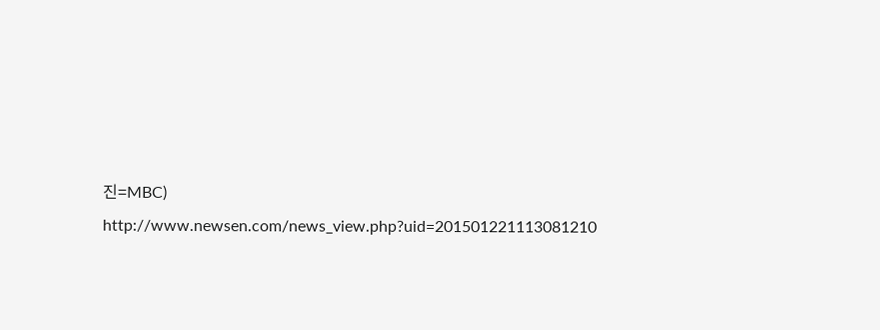진=MBC)
http://www.newsen.com/news_view.php?uid=201501221113081210